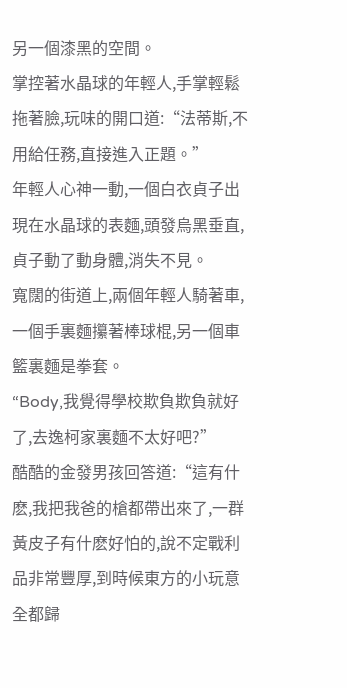另一個漆黑的空間。
掌控著水晶球的年輕人,手掌輕鬆拖著臉,玩味的開口道:“法蒂斯,不用給任務,直接進入正題。”
年輕人心神一動,一個白衣貞子出現在水晶球的表麵,頭發烏黑垂直,貞子動了動身體,消失不見。
寬闊的街道上,兩個年輕人騎著車,一個手裏麵攥著棒球棍,另一個車籃裏麵是拳套。
“Body,我覺得學校欺負欺負就好了,去逸柯家裏麵不太好吧?”
酷酷的金發男孩回答道:“這有什麽,我把我爸的槍都帶出來了,一群黃皮子有什麽好怕的,說不定戰利品非常豐厚,到時候東方的小玩意全都歸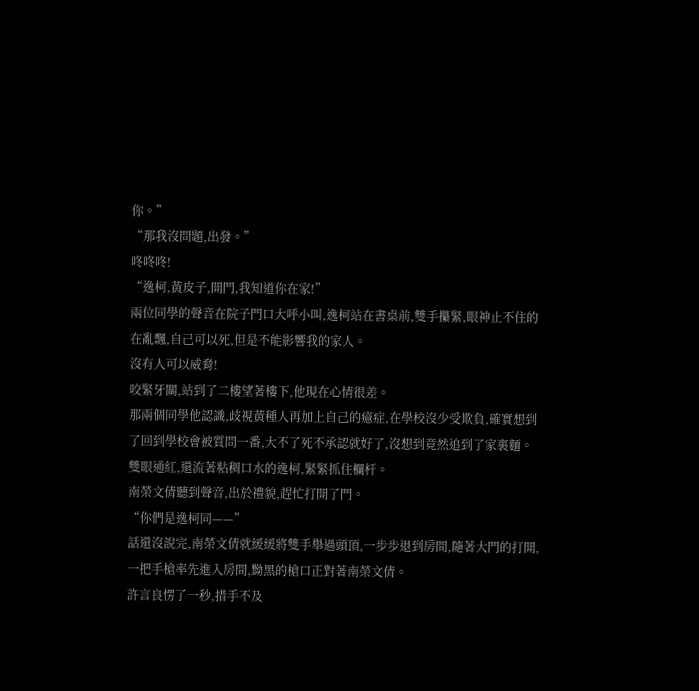你。”
“那我沒問題,出發。”
咚咚咚!
“逸柯,黃皮子,開門,我知道你在家!”
兩位同學的聲音在院子門口大呼小叫,逸柯站在書桌前,雙手攥緊,眼神止不住的在亂飄,自己可以死,但是不能影響我的家人。
沒有人可以威脅!
咬緊牙關,站到了二樓望著樓下,他現在心情很差。
那兩個同學他認識,歧視黃種人再加上自己的癔症,在學校沒少受欺負,確實想到了回到學校會被質問一番,大不了死不承認就好了,沒想到竟然追到了家裏麵。
雙眼通紅,還流著粘稠口水的逸柯,緊緊抓住欄杆。
南榮文倩聽到聲音,出於禮貌,趕忙打開了門。
“你們是逸柯同——”
話還沒說完,南榮文倩就緩緩將雙手舉過頭頂,一步步退到房間,隨著大門的打開,一把手槍率先進入房間,黝黑的槍口正對著南榮文倩。
許言良愣了一秒,措手不及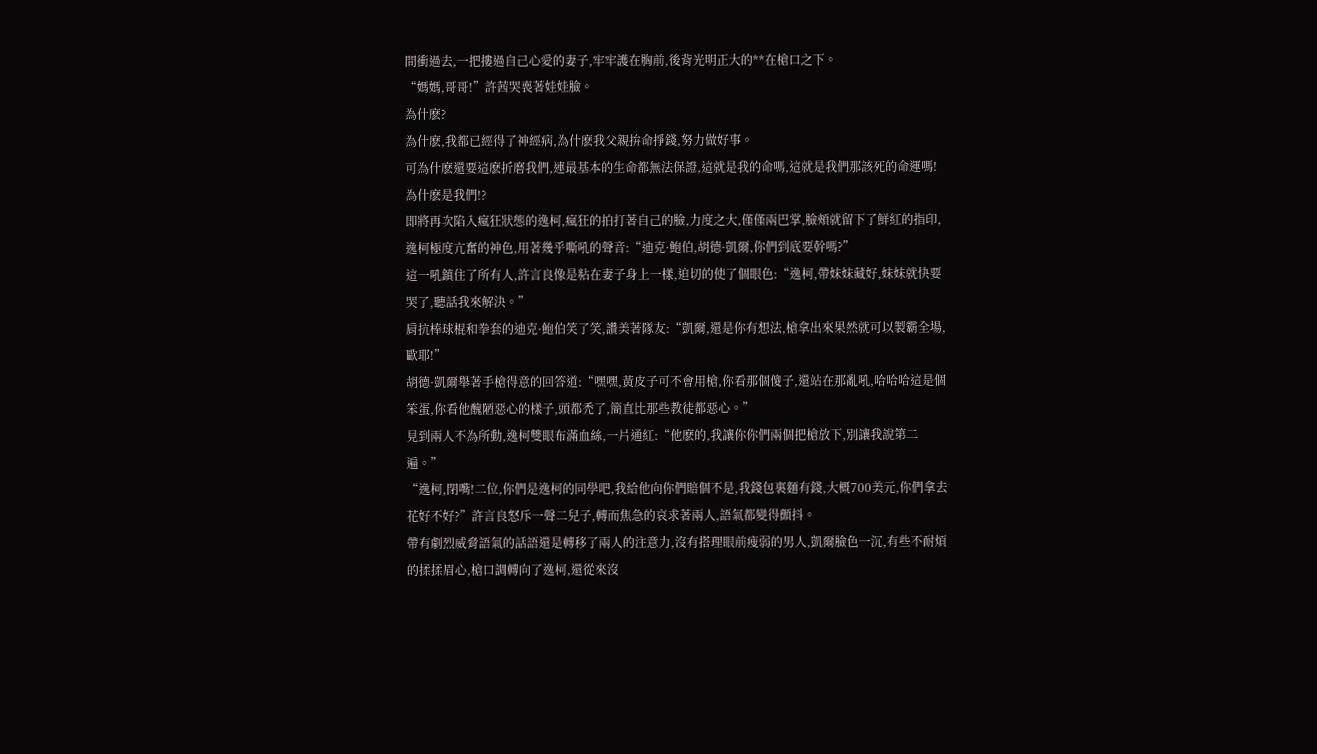間衝過去,一把摟過自己心愛的妻子,牢牢護在胸前,後背光明正大的**在槍口之下。
“媽媽,哥哥!”許茜哭喪著娃娃臉。
為什麽?
為什麽,我都已經得了神經病,為什麽我父親拚命掙錢,努力做好事。
可為什麽還要這麽折磨我們,連最基本的生命都無法保證,這就是我的命嗎,這就是我們那該死的命運嗎!
為什麽是我們!?
即將再次陷入瘋狂狀態的逸柯,瘋狂的拍打著自己的臉,力度之大,僅僅兩巴掌,臉頰就留下了鮮紅的指印,逸柯極度亢奮的神色,用著幾乎嘶吼的聲音:“迪克·鮑伯,胡德·凱爾,你們到底要幹嗎?”
這一吼鎮住了所有人,許言良像是粘在妻子身上一樣,迫切的使了個眼色:“逸柯,帶妹妹藏好,妹妹就快要哭了,聽話我來解決。”
肩抗棒球棍和拳套的迪克·鮑伯笑了笑,讚美著隊友:“凱爾,還是你有想法,槍拿出來果然就可以製霸全場,歐耶!”
胡德·凱爾舉著手槍得意的回答道:“嘿嘿,黃皮子可不會用槍,你看那個傻子,還站在那亂吼,哈哈哈這是個笨蛋,你看他醜陋惡心的樣子,頭都禿了,簡直比那些教徒都惡心。”
見到兩人不為所動,逸柯雙眼布滿血絲,一片通紅:“他麽的,我讓你你們兩個把槍放下,別讓我說第二遍。”
“逸柯,閉嘴!二位,你們是逸柯的同學吧,我給他向你們賠個不是,我錢包裏麵有錢,大概700美元,你們拿去花好不好?”許言良怒斥一聲二兒子,轉而焦急的哀求著兩人,語氣都變得顫抖。
帶有劇烈威脅語氣的話語還是轉移了兩人的注意力,沒有搭理眼前瘦弱的男人,凱爾臉色一沉,有些不耐煩的揉揉眉心,槍口調轉向了逸柯,還從來沒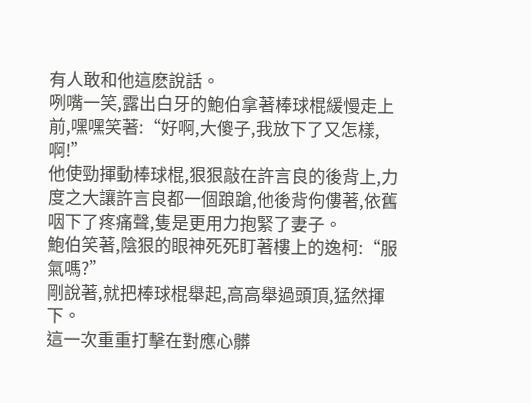有人敢和他這麽說話。
咧嘴一笑,露出白牙的鮑伯拿著棒球棍緩慢走上前,嘿嘿笑著:“好啊,大傻子,我放下了又怎樣,啊!”
他使勁揮動棒球棍,狠狠敲在許言良的後背上,力度之大讓許言良都一個踉蹌,他後背佝僂著,依舊咽下了疼痛聲,隻是更用力抱緊了妻子。
鮑伯笑著,陰狠的眼神死死盯著樓上的逸柯:“服氣嗎?”
剛說著,就把棒球棍舉起,高高舉過頭頂,猛然揮下。
這一次重重打擊在對應心髒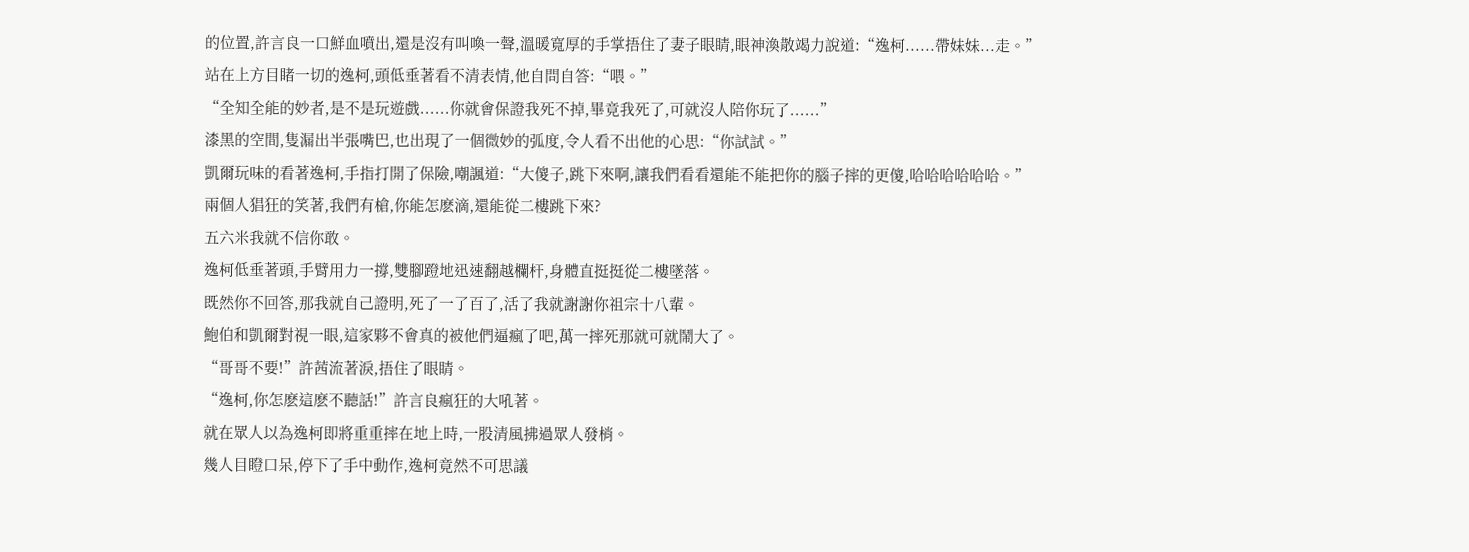的位置,許言良一口鮮血噴出,還是沒有叫喚一聲,溫暖寬厚的手掌捂住了妻子眼睛,眼神渙散竭力說道:“逸柯......帶妹妹...走。”
站在上方目睹一切的逸柯,頭低垂著看不清表情,他自問自答:“喂。”
“全知全能的妙者,是不是玩遊戲......你就會保證我死不掉,畢竟我死了,可就沒人陪你玩了......”
漆黑的空間,隻漏出半張嘴巴,也出現了一個微妙的弧度,令人看不出他的心思:“你試試。”
凱爾玩味的看著逸柯,手指打開了保險,嘲諷道:“大傻子,跳下來啊,讓我們看看還能不能把你的腦子摔的更傻,哈哈哈哈哈哈。”
兩個人猖狂的笑著,我們有槍,你能怎麽滴,還能從二樓跳下來?
五六米我就不信你敢。
逸柯低垂著頭,手臂用力一撐,雙腳蹬地迅速翻越欄杆,身體直挺挺從二樓墜落。
既然你不回答,那我就自己證明,死了一了百了,活了我就謝謝你祖宗十八輩。
鮑伯和凱爾對視一眼,這家夥不會真的被他們逼瘋了吧,萬一摔死那就可就鬧大了。
“哥哥不要!”許茜流著淚,捂住了眼睛。
“逸柯,你怎麽這麽不聽話!”許言良瘋狂的大吼著。
就在眾人以為逸柯即將重重摔在地上時,一股清風拂過眾人發梢。
幾人目瞪口呆,停下了手中動作,逸柯竟然不可思議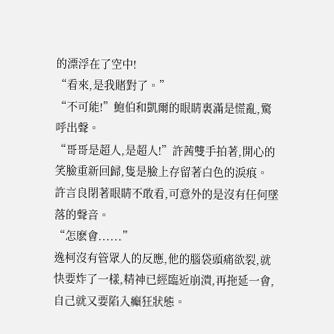的漂浮在了空中!
“看來,是我賭對了。”
“不可能!”鮑伯和凱爾的眼睛裏滿是慌亂,驚呼出聲。
“哥哥是超人,是超人!”許茜雙手拍著,開心的笑臉重新回歸,隻是臉上存留著白色的淚痕。
許言良閉著眼睛不敢看,可意外的是沒有任何墜落的聲音。
“怎麽會......”
逸柯沒有管眾人的反應,他的腦袋頭痛欲裂,就快要炸了一樣,精神已經臨近崩潰,再拖延一會,自己就又要陷入癲狂狀態。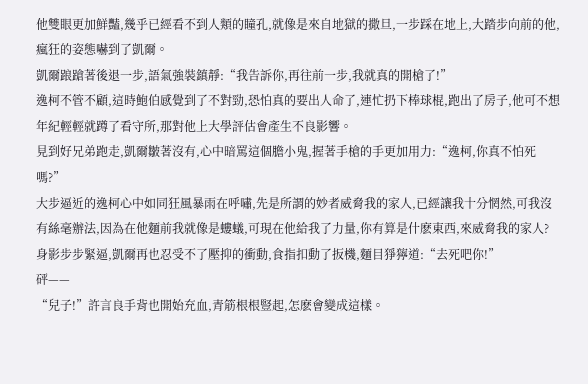他雙眼更加鮮豔,幾乎已經看不到人類的瞳孔,就像是來自地獄的撒旦,一步踩在地上,大踏步向前的他,瘋狂的姿態嚇到了凱爾。
凱爾踉蹌著後退一步,語氣強裝鎮靜:“我告訴你,再往前一步,我就真的開槍了!”
逸柯不管不顧,這時鮑伯感覺到了不對勁,恐怕真的要出人命了,連忙扔下棒球棍,跑出了房子,他可不想年紀輕輕就蹲了看守所,那對他上大學評估會產生不良影響。
見到好兄弟跑走,凱爾皺著沒有,心中暗罵這個膽小鬼,握著手槍的手更加用力:“逸柯,你真不怕死嗎?”
大步逼近的逸柯心中如同狂風暴雨在呼嘯,先是所謂的妙者威脅我的家人,已經讓我十分惘然,可我沒有絲毫辦法,因為在他麵前我就像是螻蟻,可現在他給我了力量,你有算是什麽東西,來威脅我的家人?
身影步步緊逼,凱爾再也忍受不了壓抑的衝動,食指扣動了扳機,麵目猙獰道:“去死吧你!”
砰——
“兒子!”許言良手背也開始充血,青筋根根豎起,怎麽會變成這樣。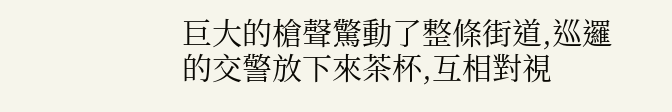巨大的槍聲驚動了整條街道,巡邏的交警放下來茶杯,互相對視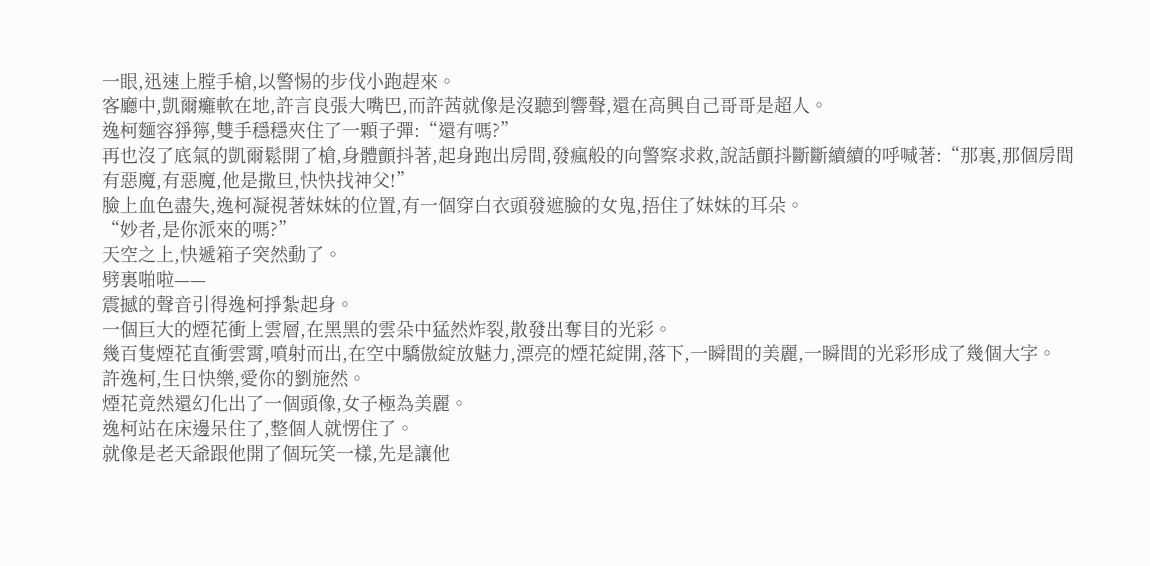一眼,迅速上膛手槍,以警惕的步伐小跑趕來。
客廳中,凱爾癱軟在地,許言良張大嘴巴,而許茜就像是沒聽到響聲,還在高興自己哥哥是超人。
逸柯麵容猙獰,雙手穩穩夾住了一顆子彈:“還有嗎?”
再也沒了底氣的凱爾鬆開了槍,身體顫抖著,起身跑出房間,發瘋般的向警察求救,說話顫抖斷斷續續的呼喊著:“那裏,那個房間有惡魔,有惡魔,他是撒旦,快快找神父!”
臉上血色盡失,逸柯凝視著妹妹的位置,有一個穿白衣頭發遮臉的女鬼,捂住了妹妹的耳朵。
“妙者,是你派來的嗎?”
天空之上,快遞箱子突然動了。
劈裏啪啦——
震撼的聲音引得逸柯掙紮起身。
一個巨大的煙花衝上雲層,在黑黑的雲朵中猛然炸裂,散發出奪目的光彩。
幾百隻煙花直衝雲霄,噴射而出,在空中驕傲綻放魅力,漂亮的煙花綻開,落下,一瞬間的美麗,一瞬間的光彩形成了幾個大字。
許逸柯,生日快樂,愛你的劉施然。
煙花竟然還幻化出了一個頭像,女子極為美麗。
逸柯站在床邊呆住了,整個人就愣住了。
就像是老天爺跟他開了個玩笑一樣,先是讓他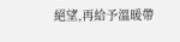絕望,再給予溫暖帶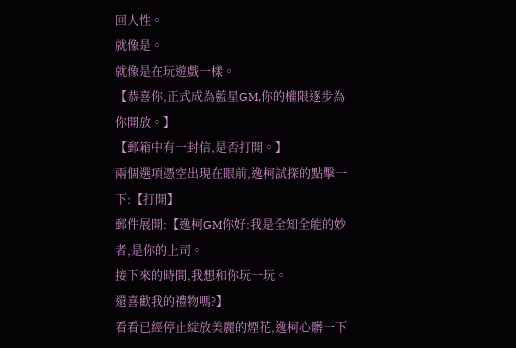回人性。
就像是。
就像是在玩遊戲一樣。
【恭喜你,正式成為藍星GM,你的權限逐步為你開放。】
【郵箱中有一封信,是否打開。】
兩個選項憑空出現在眼前,逸柯試探的點擊一下:【打開】
郵件展開:【逸柯GM你好:我是全知全能的妙者,是你的上司。
接下來的時間,我想和你玩一玩。
還喜歡我的禮物嗎?】
看看已經停止綻放美麗的煙花,逸柯心髒一下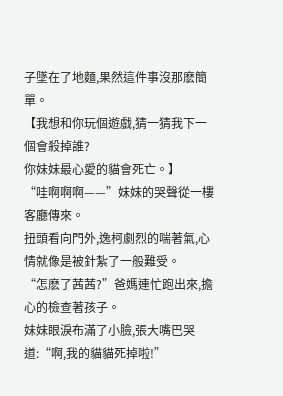子墜在了地麵,果然這件事沒那麽簡單。
【我想和你玩個遊戲,猜一猜我下一個會殺掉誰?
你妹妹最心愛的貓會死亡。】
“哇啊啊啊——”妹妹的哭聲從一樓客廳傳來。
扭頭看向門外,逸柯劇烈的喘著氣,心情就像是被針紮了一般難受。
“怎麽了茜茜?”爸媽連忙跑出來,擔心的檢查著孩子。
妹妹眼淚布滿了小臉,張大嘴巴哭道:“啊,我的貓貓死掉啦!”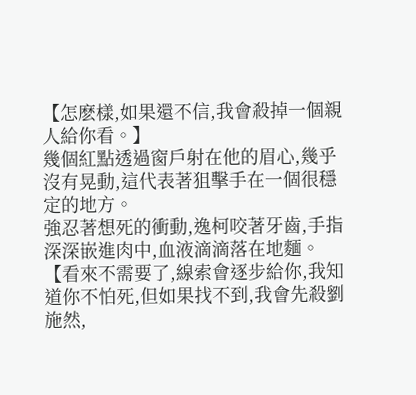【怎麽樣,如果還不信,我會殺掉一個親人給你看。】
幾個紅點透過窗戶射在他的眉心,幾乎沒有晃動,這代表著狙擊手在一個很穩定的地方。
強忍著想死的衝動,逸柯咬著牙齒,手指深深嵌進肉中,血液滴滴落在地麵。
【看來不需要了,線索會逐步給你,我知道你不怕死,但如果找不到,我會先殺劉施然,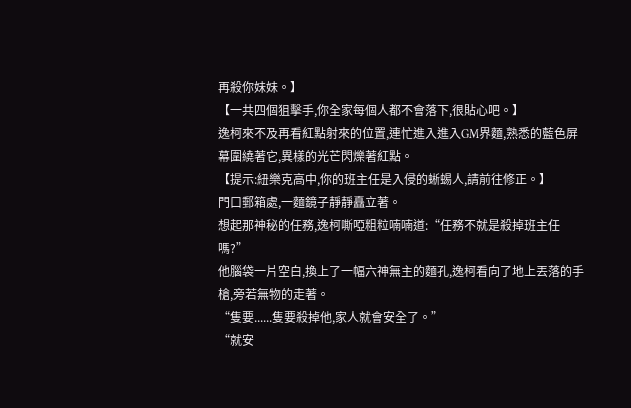再殺你妹妹。】
【一共四個狙擊手,你全家每個人都不會落下,很貼心吧。】
逸柯來不及再看紅點射來的位置,連忙進入進入GM界麵,熟悉的藍色屏幕圍繞著它,異樣的光芒閃爍著紅點。
【提示:紐樂克高中,你的班主任是入侵的蜥蜴人,請前往修正。】
門口郵箱處,一麵鏡子靜靜矗立著。
想起那神秘的任務,逸柯嘶啞粗粒喃喃道:“任務不就是殺掉班主任嗎?”
他腦袋一片空白,換上了一幅六神無主的麵孔,逸柯看向了地上丟落的手槍,旁若無物的走著。
“隻要......隻要殺掉他,家人就會安全了。”
“就安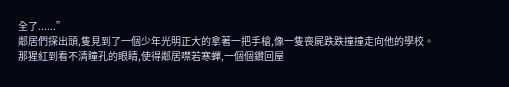全了......”
鄰居們探出頭,隻見到了一個少年光明正大的拿著一把手槍,像一隻喪屍跌跌撞撞走向他的學校。
那猩紅到看不清瞳孔的眼睛,使得鄰居噤若寒蟬,一個個鑽回屋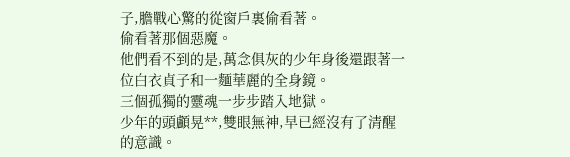子,膽戰心驚的從窗戶裏偷看著。
偷看著那個惡魔。
他們看不到的是,萬念俱灰的少年身後還跟著一位白衣貞子和一麵華麗的全身鏡。
三個孤獨的靈魂一步步踏入地獄。
少年的頭顱晃**,雙眼無神,早已經沒有了清醒的意識。